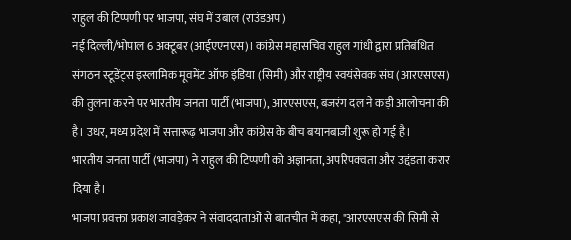राहुल की टिप्पणी पर भाजपा, संघ में उबाल (राउंडअप)
नई दिल्ली/भोपाल 6 अक्टूबर (आईएएनएस)। कांग्रेस महासचिव राहुल गांधी द्वारा प्रतिबंधित संगठन स्टूडेंट्स इस्लामिक मूवमेंट ऑफ इंडिया (सिमी) और राष्ट्रीय स्वयंसेवक संघ (आरएसएस) की तुलना करने पर भारतीय जनता पार्टी (भाजपा), आरएसएस, बजरंग दल ने कड़ी आलोचना की है। उधर, मध्य प्रदेश में सत्तारूढ़ भाजपा और कांग्रेस के बीच बयानबाजी शुरू हो गई है।
भारतीय जनता पार्टी (भाजपा) ने राहुल की टिप्पणी को अज्ञानता, अपरिपक्वता और उद्दंडता करार दिया है।
भाजपा प्रवक्ता प्रकाश जावड़ेकर ने संवाददाताओं से बातचीत में कहा, "आरएसएस की सिमी से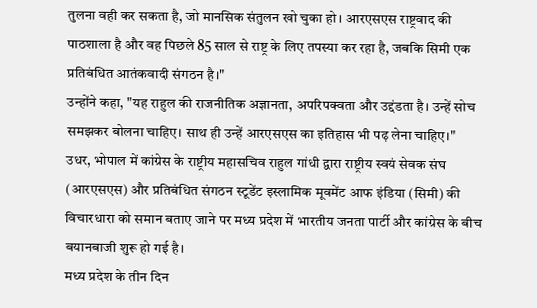तुलना वही कर सकता है, जो मानसिक संतुलन खो चुका हो। आरएसएस राष्ट्रवाद की पाठशाला है और वह पिछले 85 साल से राष्ट्र के लिए तपस्या कर रहा है, जबकि सिमी एक प्रतिबंधित आतंकवादी संगठन है।"
उन्होंने कहा, "यह राहुल की राजनीतिक अज्ञानता, अपरिपक्वता और उद्दंडता है। उन्हें सोच समझकर बोलना चाहिए। साथ ही उन्हें आरएसएस का इतिहास भी पढ़ लेना चाहिए।"
उधर, भोपाल में कांग्रेस के राष्ट्रीय महासचिव राहुल गांधी द्वारा राष्ट्रीय स्वयं सेवक संघ (आरएसएस) और प्रतिबंधित संगठन स्टूडेंट इस्लामिक मूवमेंट आफ इंडिया (सिमी) की विचारधारा को समान बताए जाने पर मध्य प्रदेश में भारतीय जनता पार्टी और कांग्रेस के बीच बयानबाजी शुरू हो गई है।
मध्य प्रदेश के तीन दिन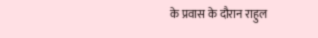के प्रवास के दौरान राहुल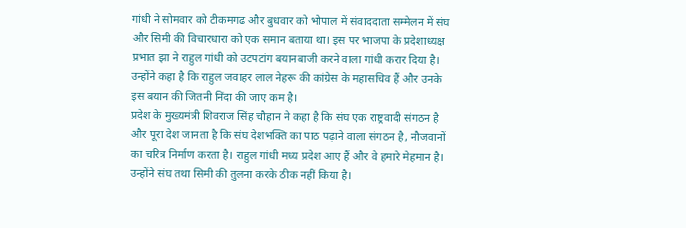गांधी ने सोमवार को टीकमगढ और बुधवार को भोपाल में संवाददाता सम्मेलन में संघ और सिमी की विचारधारा को एक समान बताया था। इस पर भाजपा के प्रदेशाध्यक्ष प्रभात झा ने राहुल गांधी को उटपटांग बयानबाजी करने वाला गांधी करार दिया है। उन्होंने कहा है कि राहुल जवाहर लाल नेहरू की कांग्रेस के महासचिव हैं और उनके इस बयान की जितनी निंदा की जाए कम है।
प्रदेश के मुख्यमंत्री शिवराज सिंह चौहान ने कहा है कि संघ एक राष्ट्रवादी संगठन है और पूरा देश जानता है कि संघ देशभक्ति का पाठ पढ़ाने वाला संगठन है, नौजवानों का चरित्र निर्माण करता है। राहुल गांधी मध्य प्रदेश आए हैं और वे हमारे मेहमान है। उन्होंने संघ तथा सिमी की तुलना करके ठीक नहीं किया है।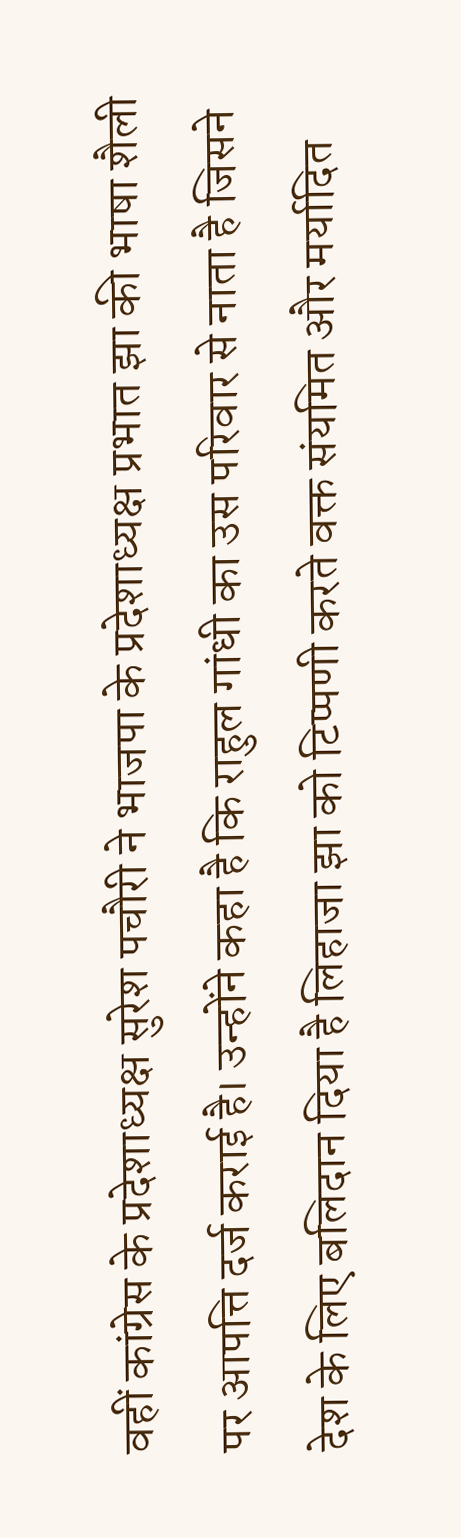वहीं कांग्रेस के प्रदेशाध्यक्ष सुरेश पचौरी ने भाजपा के प्रदेशाध्यक्ष प्रभात झा की भाषा शैली पर आपत्ति दर्ज कराई है। उन्होंने कहा है कि राहुल गांधी का उस परिवार से नाता है जिसने देश के लिए बलिदान दिया है लिहाजा झा को टिप्पणी करते वक्त संयमित और मर्यादित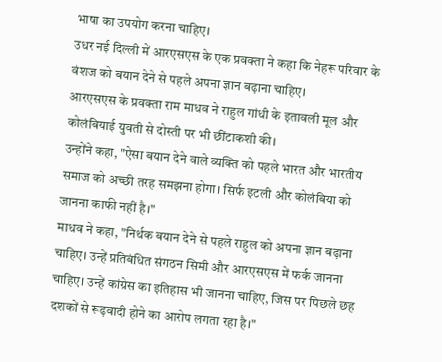भाषा का उपयोग करना चाहिए।
उधर नई दिल्ली में आरएसएस के एक प्रवक्ता ने कहा कि नेहरू परिवार के वंशज को बयान देने से पहले अपना ज्ञान बढ़ाना चाहिए।
आरएसएस के प्रवक्ता राम माधव ने राहुल गांधी के इतावली मूल और कोलंबियाई युवती से दोस्ती पर भी छींटाकशी की।
उन्होंने कहा, "ऐसा बयान देने वाले व्यक्ति को पहले भारत और भारतीय समाज को अच्छी तरह समझना होगा। सिर्फ इटली और कोलंबिया को जानना काफी नहीं है।"
माधव ने कहा, "निर्थक बयान देने से पहले राहुल को अपना ज्ञान बढ़ाना चाहिए। उन्हें प्रतिबंधित संगठन सिमी और आरएसएस में फर्क जानना चाहिए। उन्हें कांग्रेस का इतिहास भी जानना चाहिए, जिस पर पिछले छह दशकों से रूढ़वादी होने का आरोप लगता रहा है।"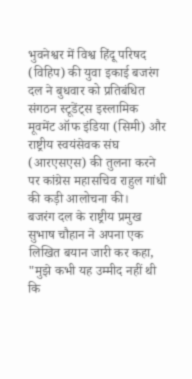भुवनेश्वर में विश्व हिंदू परिषद (विहिप) की युवा इकाई बजरंग दल ने बुधवार को प्रतिबंधित संगठन स्टूडेंट्स इस्लामिक मूवमेंट ऑफ इंडिया (सिमी) और राष्ट्रीय स्वयंसेवक संघ (आरएसएस) की तुलना करने पर कांग्रेस महासचिव राहुल गांधी की कड़ी आलोचना की।
बजरंग दल के राष्ट्रीय प्रमुख सुभाष चौहान ने अपना एक लिखित बयान जारी कर कहा, "मुझे कभी यह उम्मीद नहीं थी कि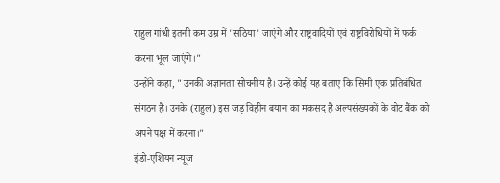राहुल गांधी इतनी कम उम्र में 'सठिया' जाएंगे और राष्ट्रवादियों एवं राष्ट्रविरोधियों में फर्क करना भूल जाएंगे।"
उन्होंने कहा, "उनकी अज्ञानता सोचनीय है। उन्हें कोई यह बताए कि सिमी एक प्रतिबंधित संगठन है। उनके (राहुल) इस जड़ विहीन बयान का मकसद है अल्पसंख्यकों के वोट बैंक को अपने पक्ष में करना।"
इंडो-एशियन न्यूज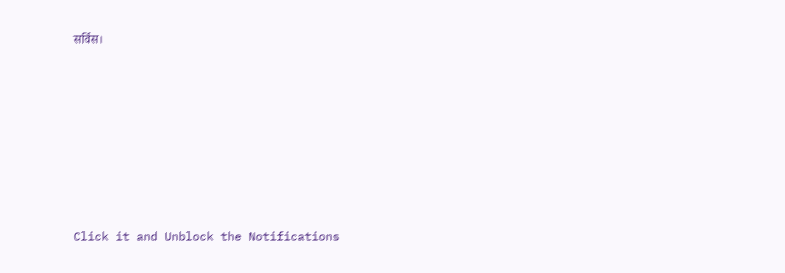सर्विस।












Click it and Unblock the Notifications